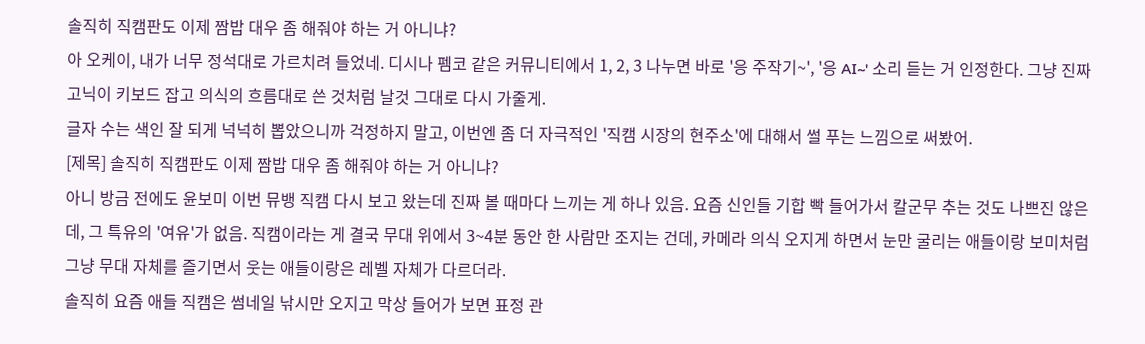솔직히 직캠판도 이제 짬밥 대우 좀 해줘야 하는 거 아니냐?
아 오케이, 내가 너무 정석대로 가르치려 들었네. 디시나 펨코 같은 커뮤니티에서 1, 2, 3 나누면 바로 '응 주작기~', '응 AI~' 소리 듣는 거 인정한다. 그냥 진짜 고닉이 키보드 잡고 의식의 흐름대로 쓴 것처럼 날것 그대로 다시 가줄게.
글자 수는 색인 잘 되게 넉넉히 뽑았으니까 걱정하지 말고, 이번엔 좀 더 자극적인 '직캠 시장의 현주소'에 대해서 썰 푸는 느낌으로 써봤어.
[제목] 솔직히 직캠판도 이제 짬밥 대우 좀 해줘야 하는 거 아니냐?
아니 방금 전에도 윤보미 이번 뮤뱅 직캠 다시 보고 왔는데 진짜 볼 때마다 느끼는 게 하나 있음. 요즘 신인들 기합 빡 들어가서 칼군무 추는 것도 나쁘진 않은데, 그 특유의 '여유'가 없음. 직캠이라는 게 결국 무대 위에서 3~4분 동안 한 사람만 조지는 건데, 카메라 의식 오지게 하면서 눈만 굴리는 애들이랑 보미처럼 그냥 무대 자체를 즐기면서 웃는 애들이랑은 레벨 자체가 다르더라.
솔직히 요즘 애들 직캠은 썸네일 낚시만 오지고 막상 들어가 보면 표정 관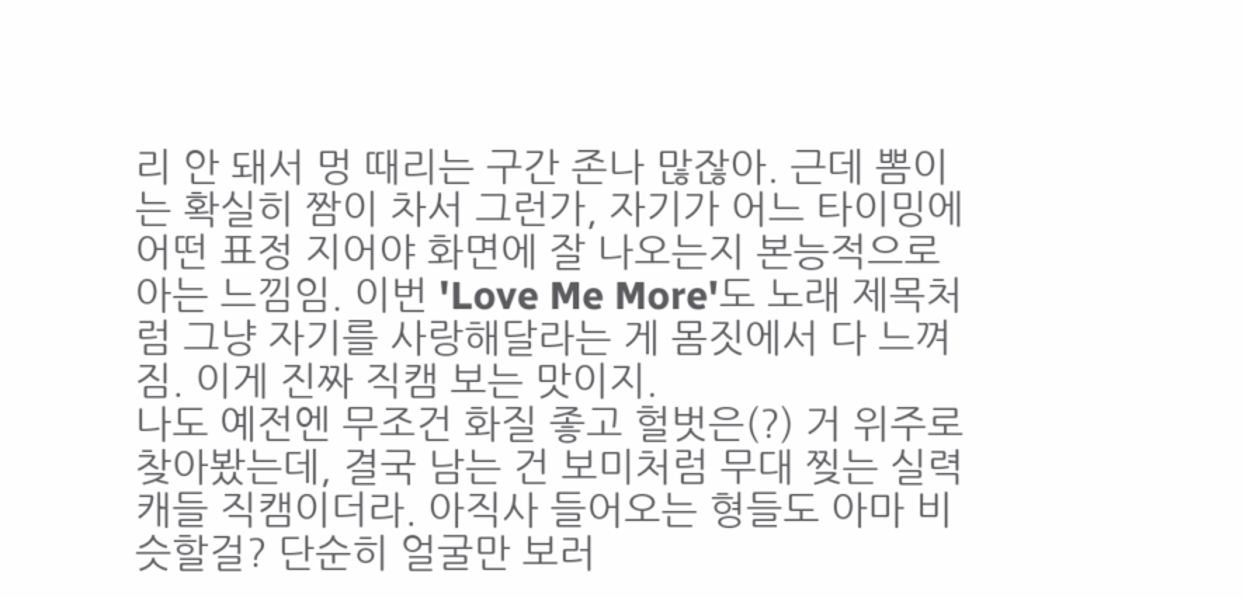리 안 돼서 멍 때리는 구간 존나 많잖아. 근데 뽐이는 확실히 짬이 차서 그런가, 자기가 어느 타이밍에 어떤 표정 지어야 화면에 잘 나오는지 본능적으로 아는 느낌임. 이번 'Love Me More'도 노래 제목처럼 그냥 자기를 사랑해달라는 게 몸짓에서 다 느껴짐. 이게 진짜 직캠 보는 맛이지.
나도 예전엔 무조건 화질 좋고 헐벗은(?) 거 위주로 찾아봤는데, 결국 남는 건 보미처럼 무대 찢는 실력캐들 직캠이더라. 아직사 들어오는 형들도 아마 비슷할걸? 단순히 얼굴만 보러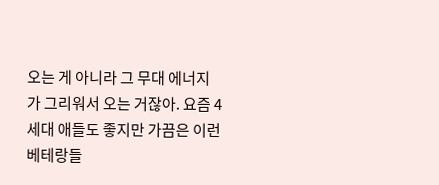오는 게 아니라 그 무대 에너지가 그리워서 오는 거잖아. 요즘 4세대 애들도 좋지만 가끔은 이런 베테랑들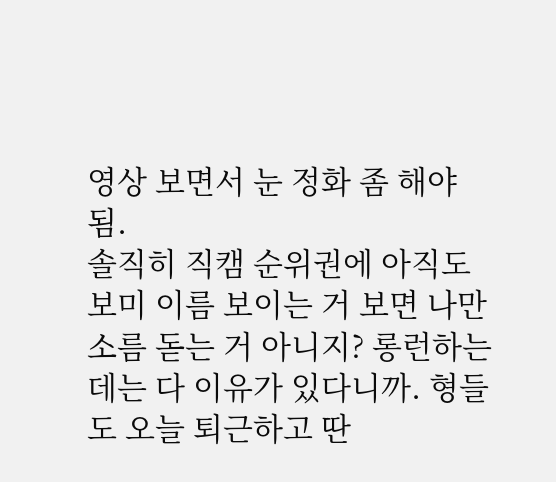영상 보면서 눈 정화 좀 해야 됨.
솔직히 직캠 순위권에 아직도 보미 이름 보이는 거 보면 나만 소름 돋는 거 아니지? 롱런하는 데는 다 이유가 있다니까. 형들도 오늘 퇴근하고 딴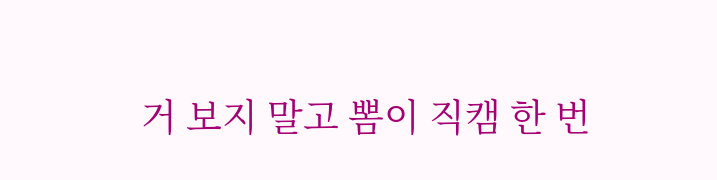거 보지 말고 뽐이 직캠 한 번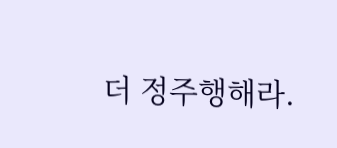더 정주행해라.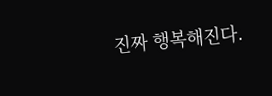진짜 행복해진다.